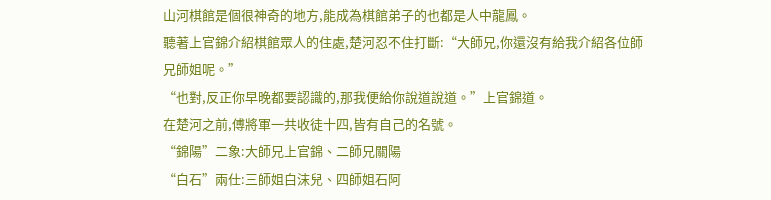山河棋館是個很神奇的地方,能成為棋館弟子的也都是人中龍鳳。
聽著上官錦介紹棋館眾人的住處,楚河忍不住打斷:“大師兄,你還沒有給我介紹各位師兄師姐呢。”
“也對,反正你早晚都要認識的,那我便給你說道說道。”上官錦道。
在楚河之前,傅將軍一共收徒十四,皆有自己的名號。
“錦陽”二象:大師兄上官錦、二師兄關陽
“白石”兩仕:三師姐白沫兒、四師姐石阿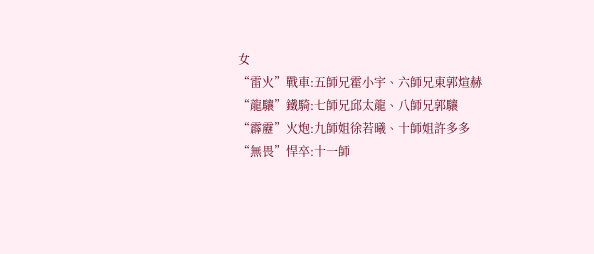女
“雷火”戰車:五師兄霍小宇、六師兄東郭煊赫
“龍驤”鐵騎:七師兄邱太龍、八師兄郭驤
“霹靂”火炮:九師姐徐若曦、十師姐許多多
“無畏”悍卒:十一師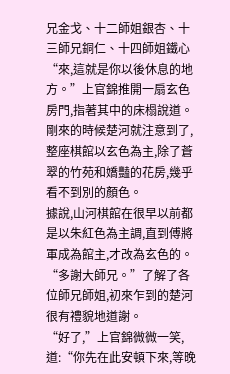兄金戈、十二師姐銀杏、十三師兄銅仁、十四師姐鐵心
“來,這就是你以後休息的地方。”上官錦推開一扇玄色房門,指著其中的床榻說道。
剛來的時候楚河就注意到了,整座棋館以玄色為主,除了蒼翠的竹苑和嬌豔的花房,幾乎看不到別的顏色。
據說,山河棋館在很早以前都是以朱紅色為主調,直到傅將軍成為館主,才改為玄色的。
“多謝大師兄。”了解了各位師兄師姐,初來乍到的楚河很有禮貌地道謝。
“好了,”上官錦微微一笑,道:“你先在此安頓下來,等晚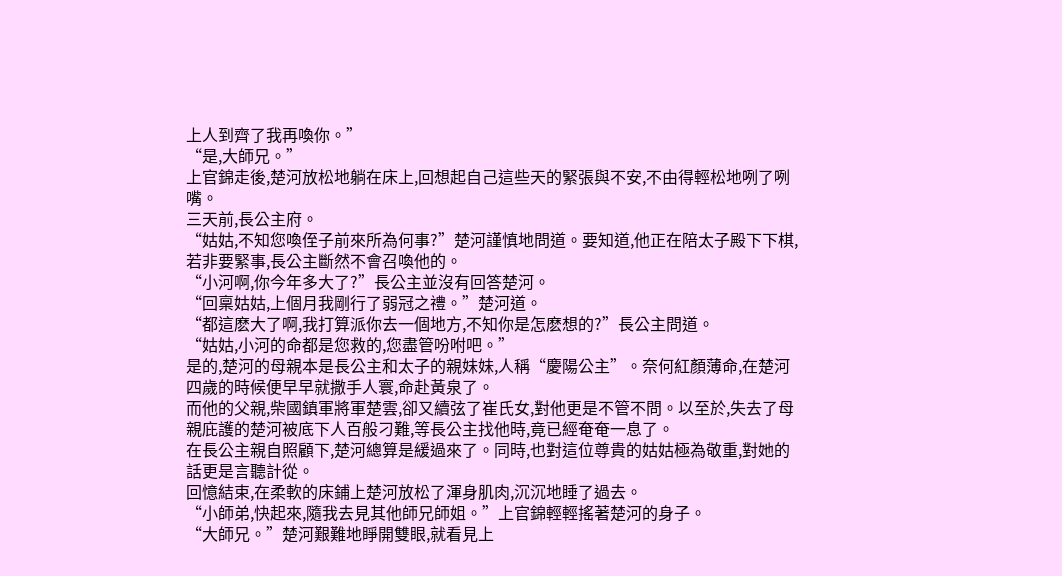上人到齊了我再喚你。”
“是,大師兄。”
上官錦走後,楚河放松地躺在床上,回想起自己這些天的緊張與不安,不由得輕松地咧了咧嘴。
三天前,長公主府。
“姑姑,不知您喚侄子前來所為何事?”楚河謹慎地問道。要知道,他正在陪太子殿下下棋,若非要緊事,長公主斷然不會召喚他的。
“小河啊,你今年多大了?”長公主並沒有回答楚河。
“回稟姑姑,上個月我剛行了弱冠之禮。”楚河道。
“都這麽大了啊,我打算派你去一個地方,不知你是怎麽想的?”長公主問道。
“姑姑,小河的命都是您救的,您盡管吩咐吧。”
是的,楚河的母親本是長公主和太子的親妹妹,人稱“慶陽公主”。奈何紅顏薄命,在楚河四歲的時候便早早就撒手人寰,命赴黃泉了。
而他的父親,柴國鎮軍將軍楚雲,卻又續弦了崔氏女,對他更是不管不問。以至於,失去了母親庇護的楚河被底下人百般刁難,等長公主找他時,竟已經奄奄一息了。
在長公主親自照顧下,楚河總算是緩過來了。同時,也對這位尊貴的姑姑極為敬重,對她的話更是言聽計從。
回憶結束,在柔軟的床鋪上楚河放松了渾身肌肉,沉沉地睡了過去。
“小師弟,快起來,隨我去見其他師兄師姐。”上官錦輕輕搖著楚河的身子。
“大師兄。”楚河艱難地睜開雙眼,就看見上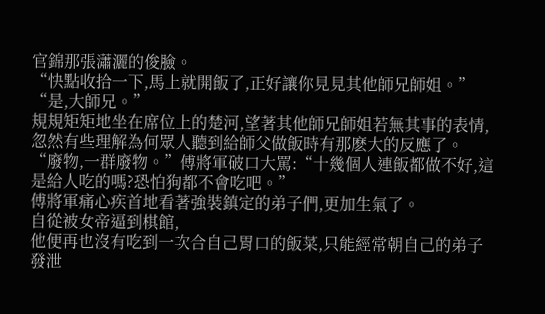官錦那張瀟灑的俊臉。
“快點收拾一下,馬上就開飯了,正好讓你見見其他師兄師姐。”
“是,大師兄。”
規規矩矩地坐在席位上的楚河,望著其他師兄師姐若無其事的表情,忽然有些理解為何眾人聽到給師父做飯時有那麽大的反應了。
“廢物,一群廢物。”傅將軍破口大罵:“十幾個人連飯都做不好,這是給人吃的嗎?恐怕狗都不會吃吧。”
傅將軍痛心疾首地看著強裝鎮定的弟子們,更加生氣了。
自從被女帝逼到棋館,
他便再也沒有吃到一次合自己胃口的飯菜,只能經常朝自己的弟子發泄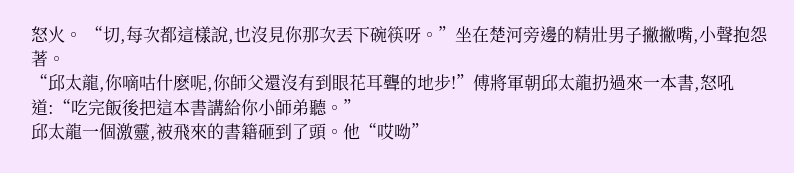怒火。 “切,每次都這樣說,也沒見你那次丟下碗筷呀。”坐在楚河旁邊的精壯男子撇撇嘴,小聲抱怨著。
“邱太龍,你嘀咕什麽呢,你師父還沒有到眼花耳聾的地步!”傅將軍朝邱太龍扔過來一本書,怒吼道:“吃完飯後把這本書講給你小師弟聽。”
邱太龍一個激靈,被飛來的書籍砸到了頭。他“哎呦”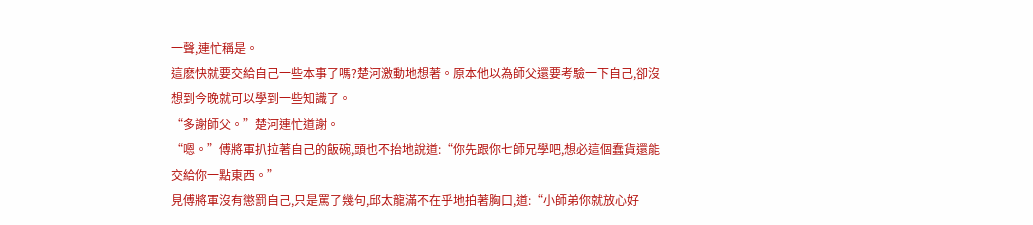一聲,連忙稱是。
這麽快就要交給自己一些本事了嗎?楚河激動地想著。原本他以為師父還要考驗一下自己,卻沒想到今晚就可以學到一些知識了。
“多謝師父。”楚河連忙道謝。
“嗯。”傅將軍扒拉著自己的飯碗,頭也不抬地說道:“你先跟你七師兄學吧,想必這個蠢貨還能交給你一點東西。”
見傅將軍沒有懲罰自己,只是罵了幾句,邱太龍滿不在乎地拍著胸口,道:“小師弟你就放心好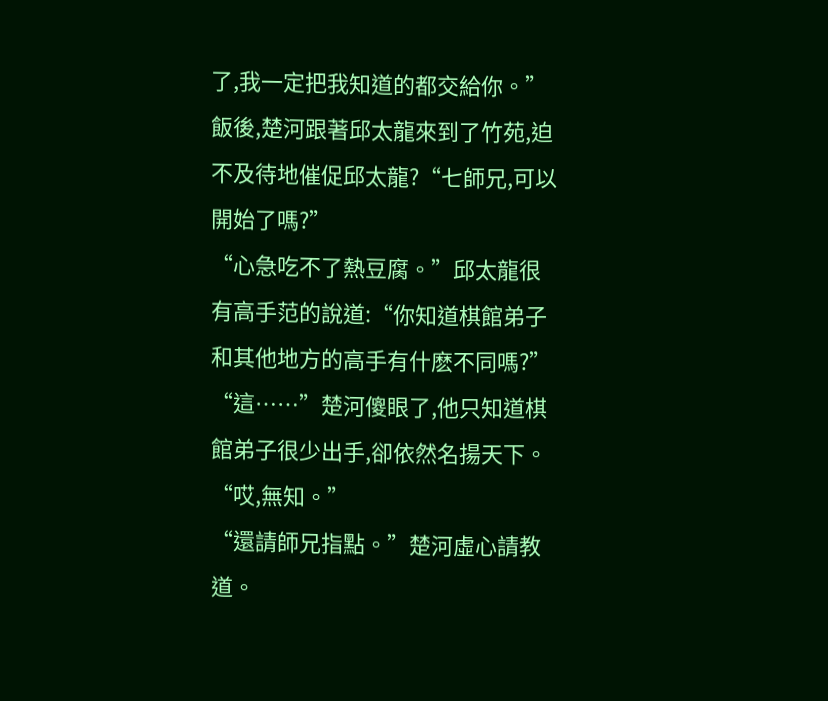了,我一定把我知道的都交給你。”
飯後,楚河跟著邱太龍來到了竹苑,迫不及待地催促邱太龍?“七師兄,可以開始了嗎?”
“心急吃不了熱豆腐。”邱太龍很有高手范的說道:“你知道棋館弟子和其他地方的高手有什麽不同嗎?”
“這……”楚河傻眼了,他只知道棋館弟子很少出手,卻依然名揚天下。
“哎,無知。”
“還請師兄指點。”楚河虛心請教道。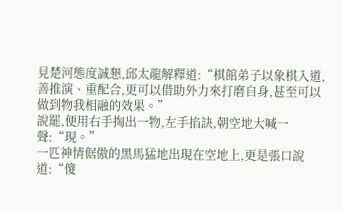見楚河態度誠懇,邱太龍解釋道:“棋館弟子以象棋入道,善推演、重配合,更可以借助外力來打磨自身,甚至可以做到物我相融的效果。”
說罷,便用右手掏出一物,左手掐訣,朝空地大喊一聲:“現。”
一匹神情倨傲的黑馬猛地出現在空地上,更是張口說道:“傻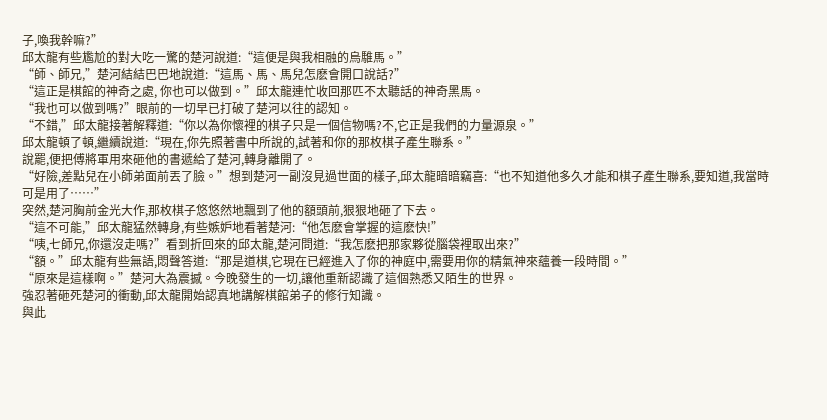子,喚我幹嘛?”
邱太龍有些尷尬的對大吃一驚的楚河說道:“這便是與我相融的烏騅馬。”
“師、師兄,”楚河結結巴巴地說道:“這馬、馬、馬兒怎麽會開口說話?”
“這正是棋館的神奇之處, 你也可以做到。”邱太龍連忙收回那匹不太聽話的神奇黑馬。
“我也可以做到嗎?”眼前的一切早已打破了楚河以往的認知。
“不錯,”邱太龍接著解釋道:“你以為你懷裡的棋子只是一個信物嗎?不,它正是我們的力量源泉。”
邱太龍頓了頓,繼續說道:“現在,你先照著書中所說的,試著和你的那枚棋子產生聯系。”
說罷,便把傅將軍用來砸他的書遞給了楚河,轉身離開了。
“好險,差點兒在小師弟面前丟了臉。”想到楚河一副沒見過世面的樣子,邱太龍暗暗竊喜:“也不知道他多久才能和棋子產生聯系,要知道,我當時可是用了……”
突然,楚河胸前金光大作,那枚棋子悠悠然地飄到了他的額頭前,狠狠地砸了下去。
“這不可能,”邱太龍猛然轉身,有些嫉妒地看著楚河:“他怎麽會掌握的這麽快!”
“咦,七師兄,你還沒走嗎?”看到折回來的邱太龍,楚河問道:“我怎麽把那家夥從腦袋裡取出來?”
“額。”邱太龍有些無語,悶聲答道:“那是道棋,它現在已經進入了你的神庭中,需要用你的精氣神來蘊養一段時間。”
“原來是這樣啊。”楚河大為震撼。今晚發生的一切,讓他重新認識了這個熟悉又陌生的世界。
強忍著砸死楚河的衝動,邱太龍開始認真地講解棋館弟子的修行知識。
與此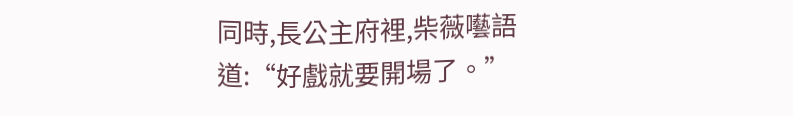同時,長公主府裡,柴薇囈語道:“好戲就要開場了。”